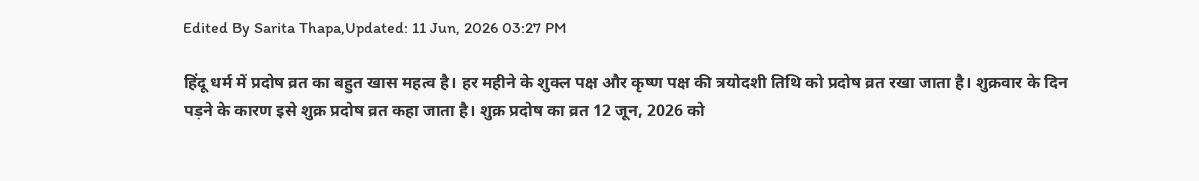Edited By Sarita Thapa,Updated: 11 Jun, 2026 03:27 PM

हिंदू धर्म में प्रदोष व्रत का बहुत खास महत्व है। हर महीने के शुक्ल पक्ष और कृष्ण पक्ष की त्रयोदशी तिथि को प्रदोष व्रत रखा जाता है। शुक्रवार के दिन पड़ने के कारण इसे शुक्र प्रदोष व्रत कहा जाता है। शुक्र प्रदोष का व्रत 12 जून, 2026 को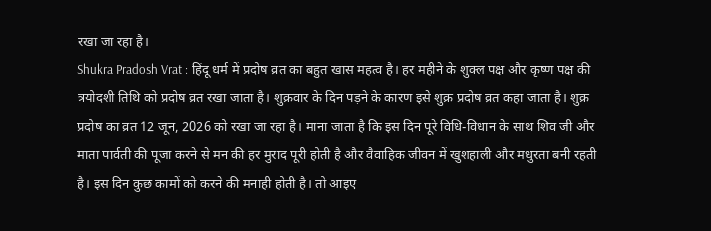रखा जा रहा है।
Shukra Pradosh Vrat : हिंदू धर्म में प्रदोष व्रत का बहुत खास महत्व है। हर महीने के शुक्ल पक्ष और कृष्ण पक्ष की त्रयोदशी तिथि को प्रदोष व्रत रखा जाता है। शुक्रवार के दिन पड़ने के कारण इसे शुक्र प्रदोष व्रत कहा जाता है। शुक्र प्रदोष का व्रत 12 जून, 2026 को रखा जा रहा है। माना जाता है कि इस दिन पूरे विधि-विधान के साथ शिव जी और माता पार्वती की पूजा करने से मन की हर मुराद पूरी होती है और वैवाहिक जीवन में खुशहाली और मधुरता बनी रहती है। इस दिन कुछ कामों को करने की मनाही होती है। तो आइए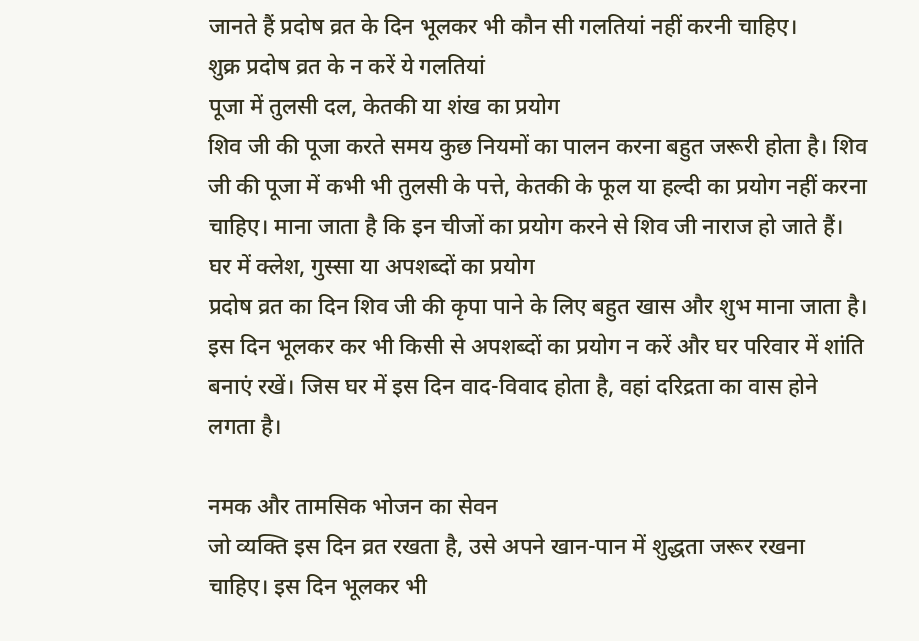जानते हैं प्रदोष व्रत के दिन भूलकर भी कौन सी गलतियां नहीं करनी चाहिए।
शुक्र प्रदोष व्रत के न करें ये गलतियां
पूजा में तुलसी दल, केतकी या शंख का प्रयोग
शिव जी की पूजा करते समय कुछ नियमों का पालन करना बहुत जरूरी होता है। शिव जी की पूजा में कभी भी तुलसी के पत्ते, केतकी के फूल या हल्दी का प्रयोग नहीं करना चाहिए। माना जाता है कि इन चीजों का प्रयोग करने से शिव जी नाराज हो जाते हैं।
घर में क्लेश, गुस्सा या अपशब्दों का प्रयोग
प्रदोष व्रत का दिन शिव जी की कृपा पाने के लिए बहुत खास और शुभ माना जाता है। इस दिन भूलकर कर भी किसी से अपशब्दों का प्रयोग न करें और घर परिवार में शांति बनाएं रखें। जिस घर में इस दिन वाद-विवाद होता है, वहां दरिद्रता का वास होने लगता है।

नमक और तामसिक भोजन का सेवन
जो व्यक्ति इस दिन व्रत रखता है, उसे अपने खान-पान में शुद्धता जरूर रखना चाहिए। इस दिन भूलकर भी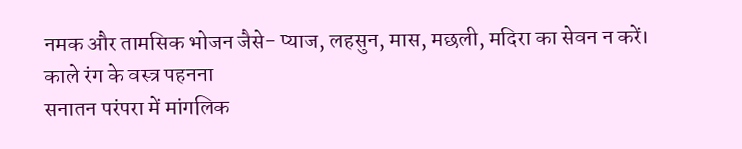नमक और तामसिक भोजन जैसे- प्याज, लहसुन, मास, मछली, मदिरा का सेवन न करें।
काले रंग के वस्त्र पहनना
सनातन परंपरा में मांगलिक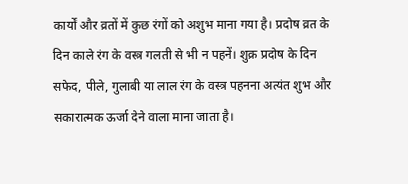कार्यों और व्रतों में कुछ रंगों को अशुभ माना गया है। प्रदोष व्रत के दिन काले रंग के वस्त्र गलती से भी न पहनें। शुक्र प्रदोष के दिन सफेद, पीले, गुलाबी या लाल रंग के वस्त्र पहनना अत्यंत शुभ और सकारात्मक ऊर्जा देने वाला माना जाता है।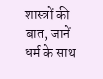शास्त्रों की बात, जानें धर्म के साथ